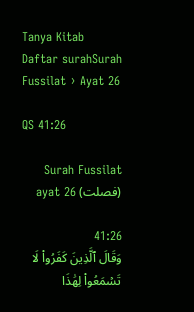Tanya Kitab
Daftar surahSurah Fussilat › Ayat 26

QS 41:26

Surah Fussilat (فصلت) ayat 26

41:26
وَقَالَ ٱلَّذِينَ كَفَرُواْ لَا تَسۡمَعُواْ لِهَٰذَا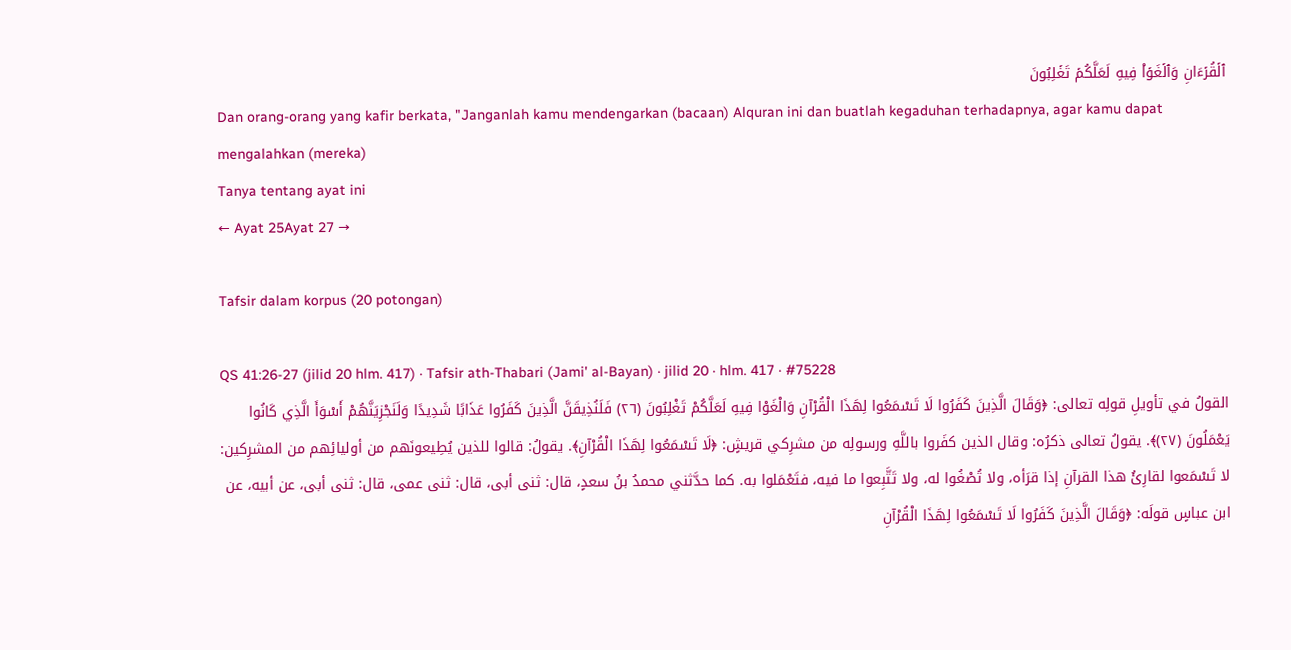ٱلۡقُرۡءَانِ وَٱلۡغَوۡاْ فِيهِ لَعَلَّكُمۡ تَغۡلِبُونَ
Dan orang-orang yang kafir berkata, "Janganlah kamu mendengarkan (bacaan) Alquran ini dan buatlah kegaduhan terhadapnya, agar kamu dapat mengalahkan (mereka)
Tanya tentang ayat ini
← Ayat 25Ayat 27 →

Tafsir dalam korpus (20 potongan)

QS 41:26-27 (jilid 20 hlm. 417) · Tafsir ath-Thabari (Jami' al-Bayan) · jilid 20 · hlm. 417 · #75228
القولُ في تأويلِ قولِه تعالى: ﴿وَقَالَ الَّذِينَ كَفَرُوا لَا تَسْمَعُوا لِهَذَا الْقُرْآنِ وَالْغَوْا فِيهِ لَعَلَّكُمْ تَغْلِبُونَ (٢٦) فَلَنُذِيقَنَّ الَّذِينَ كَفَرُوا عَذَابًا شَدِيدًا وَلَنَجْزِيَنَّهُمْ أَسْوَأَ الَّذِي كَانُوا يَعْمَلُونَ (٢٧)﴾. يقولُ تعالى ذكرُه: وقال الذين كفَروا باللَّهِ ورسولِه من مشرِكي قريشٍ: ﴿لَا تَسْمَعُوا لِهَذَا الْقُرْآنِ﴾. يقولُ: قالوا للذين يُطِيعونَهم من أوليائِهم من المشرِكين: لا تَسْمَعوا لقارِئُ هذا القرآنِ إذا قرَأه، ولا تُصْغُوا له، ولا تَتَّبِعوا ما فيه، فتَعْمَلوا به. كما حدَّثني محمدُ بنُ سعدٍ، قال: ثنى أبى، قال: ثنى عمى، قال: ثنى أبى، عن أبيه، عن ابن عباسٍ قولَه: ﴿وَقَالَ الَّذِينَ كَفَرُوا لَا تَسْمَعُوا لِهَذَا الْقُرْآنِ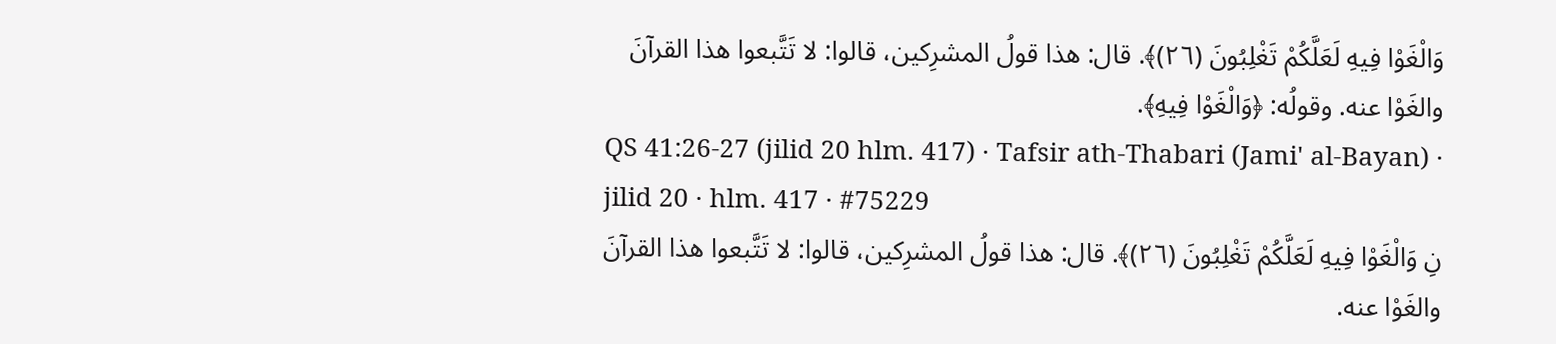وَالْغَوْا فِيهِ لَعَلَّكُمْ تَغْلِبُونَ (٢٦)﴾. قال: هذا قولُ المشرِكين، قالوا: لا تَتَّبعوا هذا القرآنَ والغَوْا عنه. وقولُه: ﴿وَالْغَوْا فِيهِ﴾.
QS 41:26-27 (jilid 20 hlm. 417) · Tafsir ath-Thabari (Jami' al-Bayan) · jilid 20 · hlm. 417 · #75229
نِ وَالْغَوْا فِيهِ لَعَلَّكُمْ تَغْلِبُونَ (٢٦)﴾. قال: هذا قولُ المشرِكين، قالوا: لا تَتَّبعوا هذا القرآنَ والغَوْا عنه.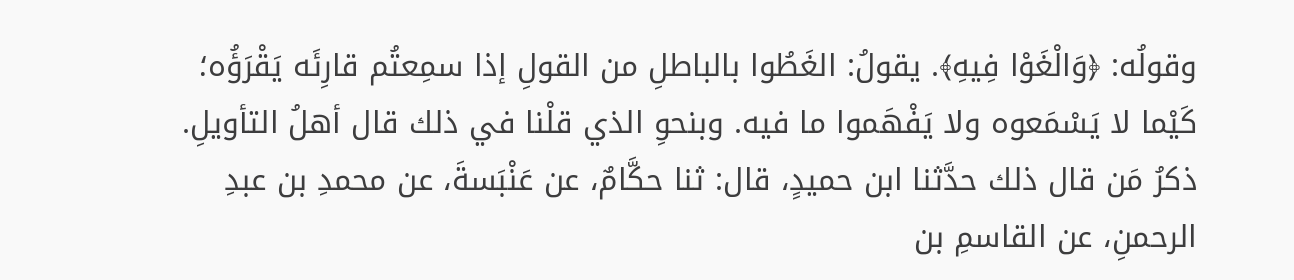وقولُه: ﴿وَالْغَوْا فِيهِ﴾. يقولُ: الغَطُوا بالباطلِ من القولِ إذا سمِعتُم قارِئَه يَقْرَؤُه؛ كَيْما لا يَسْمَعوه ولا يَفْهَموا ما فيه. وبنحوِ الذي قلْنا في ذلك قال أهلُ التأويلِ. ذكرُ مَن قال ذلك حدَّثنا ابن حميدٍ، قال: ثنا حكَّامٌ، عن عَنْبَسةَ، عن محمدِ بن عبدِ الرحمنِ، عن القاسمِ بن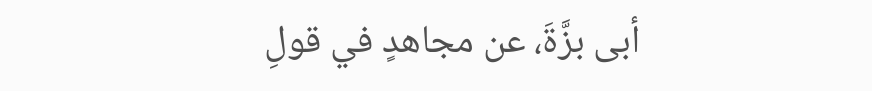أبى بزَّةَ، عن مجاهدٍ في قولِ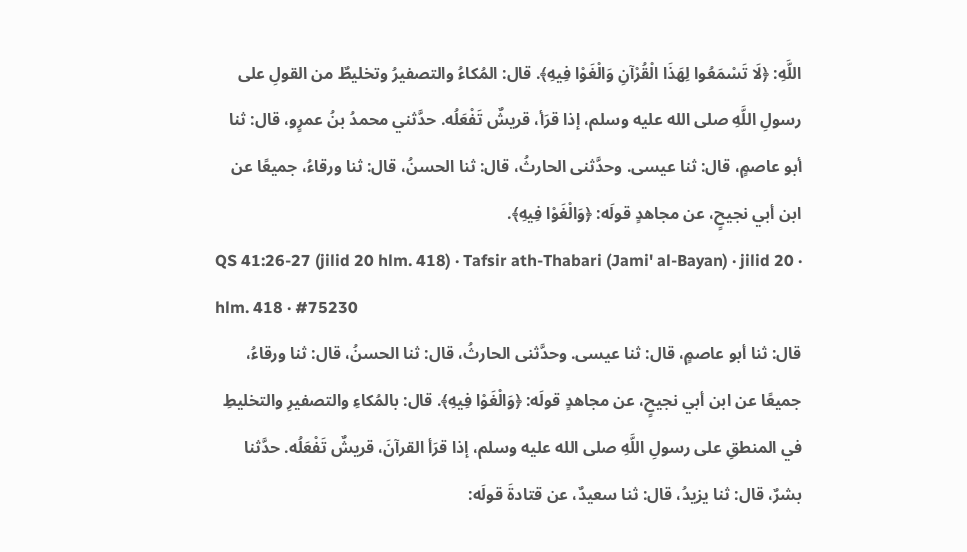اللَّهِ: ﴿لَا تَسْمَعُوا لِهَذَا الْقُرْآنِ وَالْغَوْا فِيهِ﴾. قال: المُكاءُ والتصفيرُ وتخليطٌ من القولِ على رسولِ اللَّهِ صلى الله عليه وسلم، إذا قرَأ، قريشٌ تَفْعَلُه. حدَّثني محمدُ بنُ عمرٍو، قال: ثنا أبو عاصمٍ، قال: ثنا عيسى. وحدَّثنى الحارثُ، قال: ثنا الحسنُ، قال: ثنا ورقاءُ، جميعًا عن ابن أبي نجيحٍ، عن مجاهدٍ قولَه: ﴿وَالْغَوْا فِيهِ﴾.
QS 41:26-27 (jilid 20 hlm. 418) · Tafsir ath-Thabari (Jami' al-Bayan) · jilid 20 · hlm. 418 · #75230
قال: ثنا أبو عاصمٍ، قال: ثنا عيسى. وحدَّثنى الحارثُ، قال: ثنا الحسنُ، قال: ثنا ورقاءُ، جميعًا عن ابن أبي نجيحٍ، عن مجاهدٍ قولَه: ﴿وَالْغَوْا فِيهِ﴾. قال: بالمُكاءِ والتصفيرِ والتخليطِ في المنطقِ على رسولِ اللَّهِ صلى الله عليه وسلم، إذا قرَأ القرآنَ، قريشٌ تَفْعَلُه. حدَّثنا بشرٌ، قال: ثنا يزيدُ، قال: ثنا سعيدٌ، عن قتادةَ قولَه: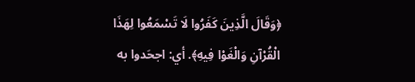﴿وَقَالَ الَّذِينَ كَفَرُوا لَا تَسْمَعُوا لِهَذَا الْقُرْآنِ وَالْغَوْا فِيهِ﴾. أي: اجحَدوا به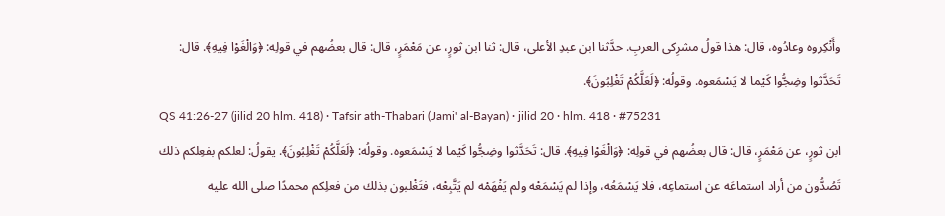وأَنْكِروه وعادُوه، قال: هذا قولُ مشرِكى العربِ. حدَّثنا ابن عبدِ الأعلى، قال: ثنا ابن ثورٍ، عن مَعْمَرٍ، قال: قال بعضُهم في قولِه: ﴿وَالْغَوْا فِيهِ﴾. قال: تَحَدَّثوا وضِجُّوا كَيْما لا يَسْمَعوه. وقولُه: ﴿لَعَلَّكُمْ تَغْلِبُونَ﴾.
QS 41:26-27 (jilid 20 hlm. 418) · Tafsir ath-Thabari (Jami' al-Bayan) · jilid 20 · hlm. 418 · #75231
ابن ثورٍ، عن مَعْمَرٍ، قال: قال بعضُهم في قولِه: ﴿وَالْغَوْا فِيهِ﴾. قال: تَحَدَّثوا وضِجُّوا كَيْما لا يَسْمَعوه. وقولُه: ﴿لَعَلَّكُمْ تَغْلِبُونَ﴾. يقولُ: لعلكم بفعِلكم ذلك تَصُدُّون من أراد استماعَه عن استماعِه، فلا يَسْمَعُه، وإذا لم يَسْمَعْه ولم يَفْهَمْه لم يَتَّبِعْه، فتَغْلبون بذلك من فعلِكم محمدًا صلى الله عليه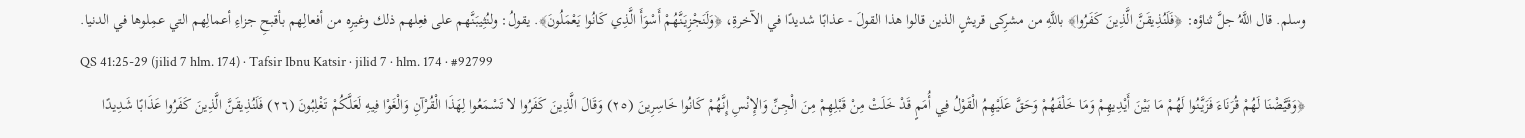وسلم. قال اللَّهُ جلَّ ثناؤه: ﴿فَلَنُذِيقَنَّ الَّذِينَ كَفَرُوا﴾ باللَّهِ من مشرِكى قريشٍ الذين قالوا هذا القولَ - عذابًا شديدًا في الآخرةِ، ﴿وَلَنَجْزِيَنَّهُمْ أَسْوَأَ الَّذِي كَانُوا يَعْمَلُونَ﴾. يقولُ: ولنُثِيبَنَّهم على فعِلهم ذلك وغيرِه من أفعالِهم بأقبحِ جزاءِ أعمالِهم التي عمِلوها في الدنيا.
QS 41:25-29 (jilid 7 hlm. 174) · Tafsir Ibnu Katsir · jilid 7 · hlm. 174 · #92799
﴿وَقَيَّضْنَا لَهُمْ قُرَنَاءَ فَزَيَّنُوا لَهُمْ مَا بَيْنَ أَيْدِيهِمْ وَمَا خَلْفَهُمْ وَحَقَّ عَلَيْهِمُ الْقَوْلُ فِي أُمَمٍ قَدْ خَلَتْ مِنْ قَبْلِهِمْ مِنَ الْجِنِّ وَالإِنْسِ إِنَّهُمْ كَانُوا خَاسِرِينَ (٢٥) وَقَالَ الَّذِينَ كَفَرُوا لا تَسْمَعُوا لِهَذَا الْقُرْآنِ وَالْغَوْا فِيهِ لَعَلَّكُمْ تَغْلِبُونَ (٢٦) فَلَنُذِيقَنَّ الَّذِينَ كَفَرُوا عَذَابًا شَدِيدًا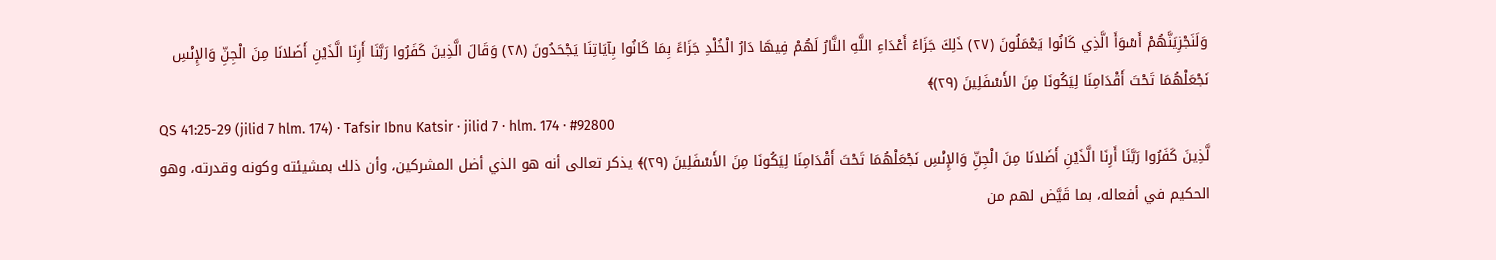وَلَنَجْزِيَنَّهُمْ أَسْوَأَ الَّذِي كَانُوا يَعْمَلُونَ (٢٧) ذَلِكَ جَزَاءُ أَعْدَاءِ اللَّهِ النَّارُ لَهُمْ فِيهَا دَارُ الْخُلْدِ جَزَاءً بِمَا كَانُوا بِآيَاتِنَا يَجْحَدُونَ (٢٨) وَقَالَ الَّذِينَ كَفَرُوا رَبَّنَا أَرِنَا الَّذَيْنِ أَضَلانَا مِنَ الْجِنِّ وَالإِنْسِ نَجْعَلْهُمَا تَحْتَ أَقْدَامِنَا لِيَكُونَا مِنَ الأَسْفَلِينَ (٢٩)﴾
QS 41:25-29 (jilid 7 hlm. 174) · Tafsir Ibnu Katsir · jilid 7 · hlm. 174 · #92800
لَّذِينَ كَفَرُوا رَبَّنَا أَرِنَا الَّذَيْنِ أَضَلانَا مِنَ الْجِنِّ وَالإِنْسِ نَجْعَلْهُمَا تَحْتَ أَقْدَامِنَا لِيَكُونَا مِنَ الأَسْفَلِينَ (٢٩)﴾ يذكر تعالى أنه هو الذي أضل المشركين، وأن ذلك بمشيئته وكونه وقدرته، وهو الحكيم في أفعاله، بما قَيَّض لهم من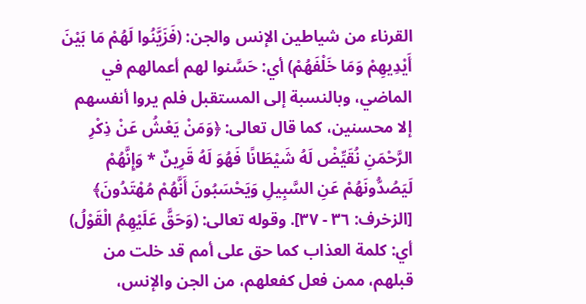القرناء من شياطين الإنس والجن: (فَزَيَّنُوا لَهُمْ مَا بَيْنَ أَيْدِيهِمْ وَمَا خَلْفَهُمْ) أي: حَسَّنوا لهم أعمالهم في الماضي، وبالنسبة إلى المستقبل فلم يروا أنفسهم إلا محسنين، كما قال تعالى: ﴿وَمَنْ يَعْشُ عَنْ ذِكْرِ الرَّحْمَنِ نُقَيِّضْ لَهُ شَيْطَانًا فَهُوَ لَهُ قَرِينٌ * وَإِنَّهُمْ لَيَصُدُّونَهُمْ عَنِ السَّبِيلِ وَيَحْسَبُونَ أَنَّهُمْ مُهْتَدُونَ﴾ [الزخرف: ٣٦ - ٣٧]. وقوله تعالى: (وَحَقَّ عَلَيْهِمُ الْقَوْلُ) أي: كلمة العذاب كما حق على أمم قد خلت من قبلهم، ممن فعل كفعلهم، من الجن والإنس،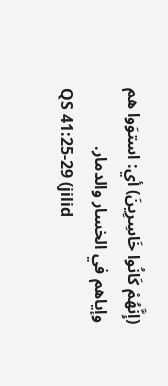(إِنَّهُمْ كَانُوا خَاسِرِينَ) أي: استوَوا هم وإياهم في الخسار والدمار.
QS 41:25-29 (jilid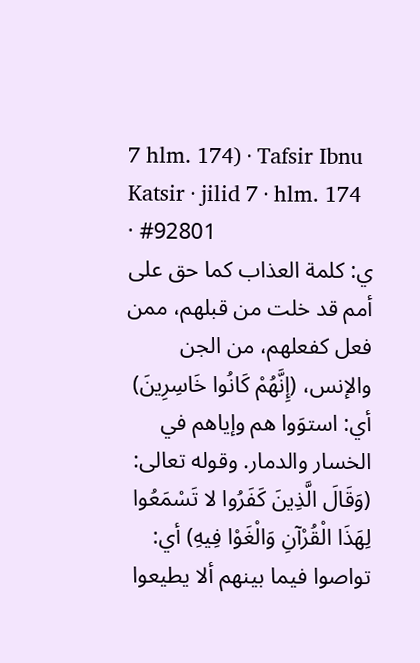7 hlm. 174) · Tafsir Ibnu Katsir · jilid 7 · hlm. 174 · #92801
ي: كلمة العذاب كما حق على أمم قد خلت من قبلهم، ممن فعل كفعلهم، من الجن والإنس، (إِنَّهُمْ كَانُوا خَاسِرِينَ) أي: استوَوا هم وإياهم في الخسار والدمار. وقوله تعالى: (وَقَالَ الَّذِينَ كَفَرُوا لا تَسْمَعُوا لِهَذَا الْقُرْآنِ وَالْغَوْا فِيهِ) أي: تواصوا فيما بينهم ألا يطيعوا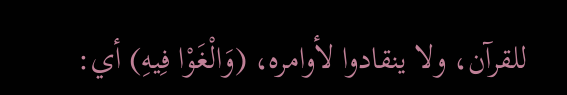للقرآن، ولا ينقادوا لأوامره، (وَالْغَوْا فِيهِ) أي: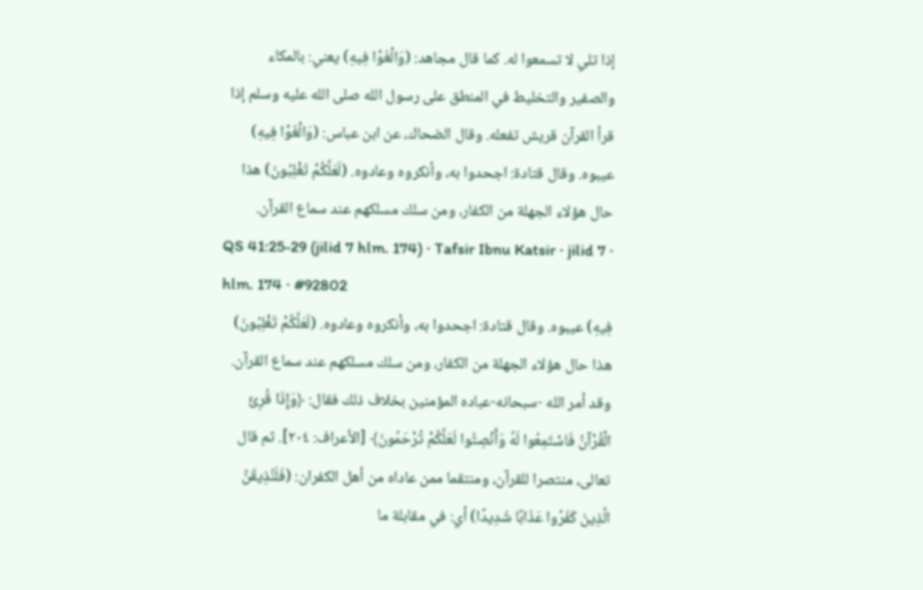إذا تلي لا تسمعوا له. كما قال مجاهد: (وَالْغَوْا فِيهِ) يعني: بالمكاء والصفير والتخليط في المنطق على رسول الله صلى الله عليه وسلم إذا قرأ القرآن قريش تفعله. وقال الضحاك، عن ابن عباس: (وَالْغَوْا فِيهِ) عيبوه. وقال قتادة: اجحدوا به، وأنكروه وعادوه. (لَعَلَّكُمْ تَغْلِبُونَ) هذا حال هؤلاء الجهلة من الكفار، ومن سلك مسلكهم عند سماع القرآن.
QS 41:25-29 (jilid 7 hlm. 174) · Tafsir Ibnu Katsir · jilid 7 · hlm. 174 · #92802
فِيهِ) عيبوه. وقال قتادة: اجحدوا به، وأنكروه وعادوه. (لَعَلَّكُمْ تَغْلِبُونَ) هذا حال هؤلاء الجهلة من الكفار، ومن سلك مسلكهم عند سماع القرآن. وقد أمر الله -سبحانه-عباده المؤمنين بخلاف ذلك فقال: ﴿وَإِذَا قُرِئَ الْقُرْآنُ فَاسْتَمِعُوا لَهُ وَأَنْصِتُوا لَعَلَّكُمْ تُرْحَمُونَ﴾ [الأعراف: ٢٠٤]. ثم قال تعالى، منتصرا للقرآن، ومنتقما ممن عاداه من أهل الكفران: (فَلَنُذِيقَنَّ الَّذِينَ كَفَرُوا عَذَابًا شَدِيدًا) أي: في مقابلة ما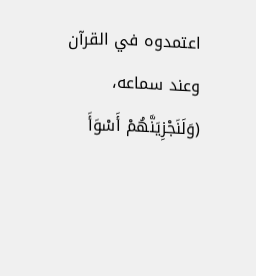اعتمدوه في القرآن وعند سماعه، (وَلَنَجْزِيَنَّهُمْ أَسْوَأَ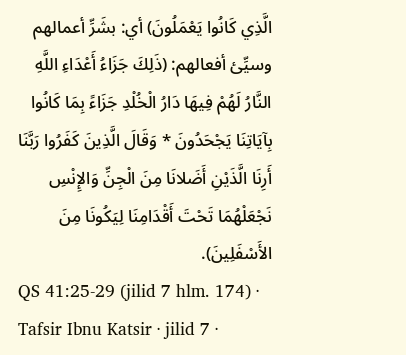الَّذِي كَانُوا يَعْمَلُونَ) أي: بشَرِّ أعمالهم وسيِّئ أفعالهم: (ذَلِكَ جَزَاءُ أَعْدَاءِ اللَّهِ النَّارُ لَهُمْ فِيهَا دَارُ الْخُلْدِ جَزَاءً بِمَا كَانُوا بِآيَاتِنَا يَجْحَدُونَ * وَقَالَ الَّذِينَ كَفَرُوا رَبَّنَا أَرِنَا الَّذَيْنِ أَضَلانَا مِنَ الْجِنِّ وَالإِنْسِ نَجْعَلْهُمَا تَحْتَ أَقْدَامِنَا لِيَكُونَا مِنَ الأَسْفَلِينَ).
QS 41:25-29 (jilid 7 hlm. 174) · Tafsir Ibnu Katsir · jilid 7 ·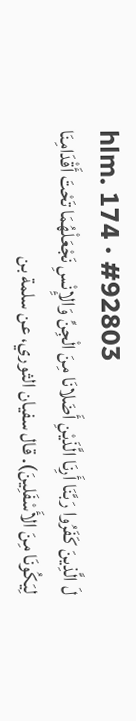hlm. 174 · #92803
لَ الَّذِينَ كَفَرُوا رَبَّنَا أَرِنَا الَّذَيْنِ أَضَلانَا مِنَ الْجِنِّ وَالإِنْسِ نَجْعَلْهُمَا تَحْتَ أَقْدَامِنَا لِيَكُونَا مِنَ الأَسْفَلِينَ). قال سفيان الثوري، عن سلمة بن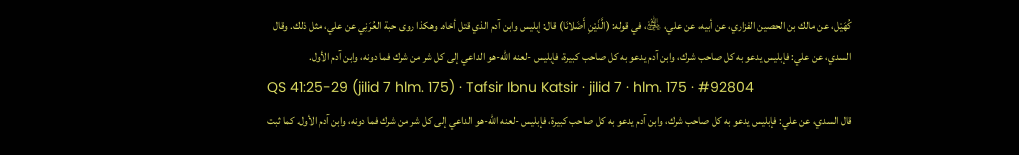كُهَيْل، عن مالك بن الحصين الفزاري، عن أبيه، عن علي، ﵁، في قوله: (الَّذَيْنِ أَضَلانَا) قال: إبليس وابن آدم الذي قتل أخاه. وهكذا روى حبة العُرَنِي عن علي، مثل ذلك. وقال السدي، عن علي: فإبليس يدعو به كل صاحب شرك، وابن آدم يدعو به كل صاحب كبيرة، فإبليس -لعنه الله-هو الداعي إلى كل شر من شرك فما دونه، وابن آدم الأول.
QS 41:25-29 (jilid 7 hlm. 175) · Tafsir Ibnu Katsir · jilid 7 · hlm. 175 · #92804
قال السدي، عن علي: فإبليس يدعو به كل صاحب شرك، وابن آدم يدعو به كل صاحب كبيرة، فإبليس -لعنه الله-هو الداعي إلى كل شر من شرك فما دونه، وابن آدم الأول. كما ثبت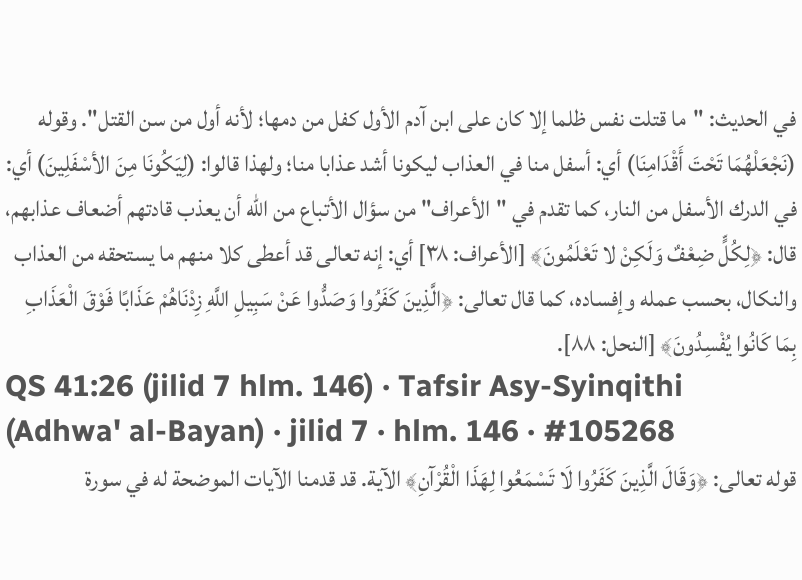في الحديث: "ما قتلت نفس ظلما إلا كان على ابن آدم الأول كفل من دمها؛ لأنه أول من سن القتل". وقوله (نَجْعَلْهُمَا تَحْتَ أَقْدَامِنَا) أي: أسفل منا في العذاب ليكونا أشد عذابا منا؛ ولهذا قالوا: (لِيَكُونَا مِنَ الأسْفَلِينَ) أي: في الدرك الأسفل من النار، كما تقدم في "الأعراف" من سؤال الأتباع من الله أن يعذب قادتهم أضعاف عذابهم، قال: ﴿لِكُلٍّ ضِعْفٌ وَلَكِنْ لا تَعْلَمُونَ﴾ [الأعراف: ٣٨] أي: إنه تعالى قد أعطى كلا منهم ما يستحقه من العذاب والنكال، بحسب عمله وإفساده، كما قال تعالى: ﴿الَّذِينَ كَفَرُوا وَصَدُّوا عَنْ سَبِيلِ اللَّهِ زِدْنَاهُمْ عَذَابًا فَوْقَ الْعَذَابِ بِمَا كَانُوا يُفْسِدُونَ﴾ [النحل: ٨٨].
QS 41:26 (jilid 7 hlm. 146) · Tafsir Asy-Syinqithi (Adhwa' al-Bayan) · jilid 7 · hlm. 146 · #105268
قوله تعالى: ﴿وَقَالَ الَّذِينَ كَفَرُوا لَا تَسْمَعُوا لِهَذَا الْقُرْآنِ﴾ الآية. قد قدمنا الآيات الموضحة له في سورة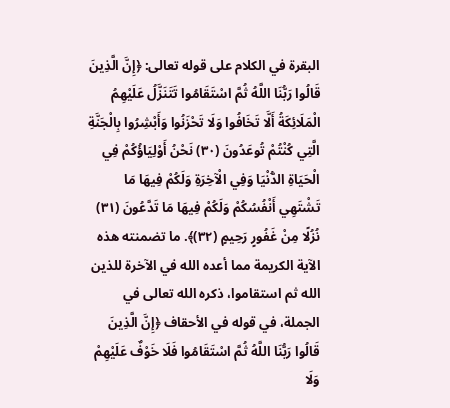البقرة في الكلام على قوله تعالى: ﴿إِنَّ الَّذِينَ قَالُوا رَبُّنَا اللَّهُ ثُمَّ اسْتَقَامُوا تَتَنَزَّلُ عَلَيْهِمُ الْمَلَائِكَةُ أَلَّا تَخَافُوا وَلَا تَحْزَنُوا وَأَبْشِرُوا بِالْجَنَّةِ الَّتِي كُنْتُمْ تُوعَدُونَ (٣٠) نَحْنُ أَوْلِيَاؤُكُمْ فِي الْحَيَاةِ الدُّنْيَا وَفِي الْآخِرَةِ وَلَكُمْ فِيهَا مَا تَشْتَهِي أَنْفُسُكُمْ وَلَكُمْ فِيهَا مَا تَدَّعُونَ (٣١) نُزُلًا مِنْ غَفُورٍ رَحِيمٍ (٣٢)﴾. ما تضمنته هذه الآية الكريمة مما أعده الله في الآخرة للذين الله ثم استقاموا، ذكره الله تعالى في الجملة، في قوله في الأحقاف ﴿إِنَّ الَّذِينَ قَالُوا رَبُّنَا اللَّهُ ثُمَّ اسْتَقَامُوا فَلَا خَوْفٌ عَلَيْهِمْ وَلَا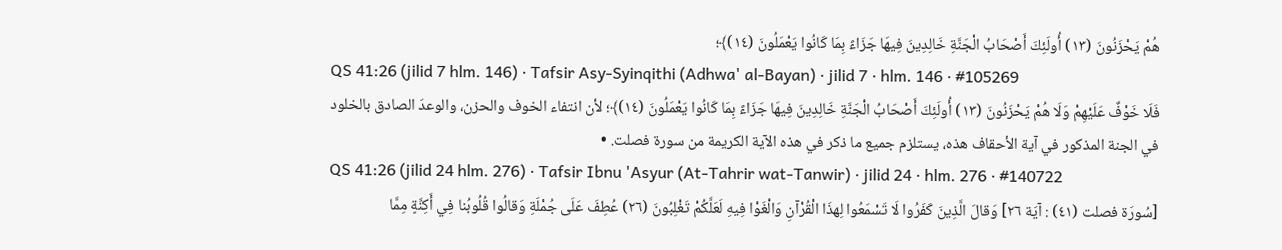هُمْ يَحْزَنُونَ (١٣) أُولَئِكَ أَصْحَابُ الْجَنَّةِ خَالِدِينَ فِيهَا جَزَاءً بِمَا كَانُوا يَعْمَلُونَ (١٤)﴾؛
QS 41:26 (jilid 7 hlm. 146) · Tafsir Asy-Syinqithi (Adhwa' al-Bayan) · jilid 7 · hlm. 146 · #105269
فَلَا خَوْفٌ عَلَيْهِمْ وَلَا هُمْ يَحْزَنُونَ (١٣) أُولَئِكَ أَصْحَابُ الْجَنَّةِ خَالِدِينَ فِيهَا جَزَاءً بِمَا كَانُوا يَعْمَلُونَ (١٤)﴾؛ لأن انتفاء الخوف والحزن، والوعدَ الصادق بالخلود في الجنة المذكور في آية الأحقاف هذه، يستلزم جميع ما ذكر في هذه الآية الكريمة من سورة فصلت. •
QS 41:26 (jilid 24 hlm. 276) · Tafsir Ibnu 'Asyur (At-Tahrir wat-Tanwir) · jilid 24 · hlm. 276 · #140722
[سُورَة فصلت (٤١) : آيَة ٢٦] وَقالَ الَّذِينَ كَفَرُوا لَا تَسْمَعُوا لِهذَا الْقُرْآنِ وَالْغَوْا فِيهِ لَعَلَّكُمْ تَغْلِبُونَ (٢٦) عُطِفَ عَلَى جُمْلَةِ وَقالُوا قُلُوبُنا فِي أَكِنَّةٍ مِمَّا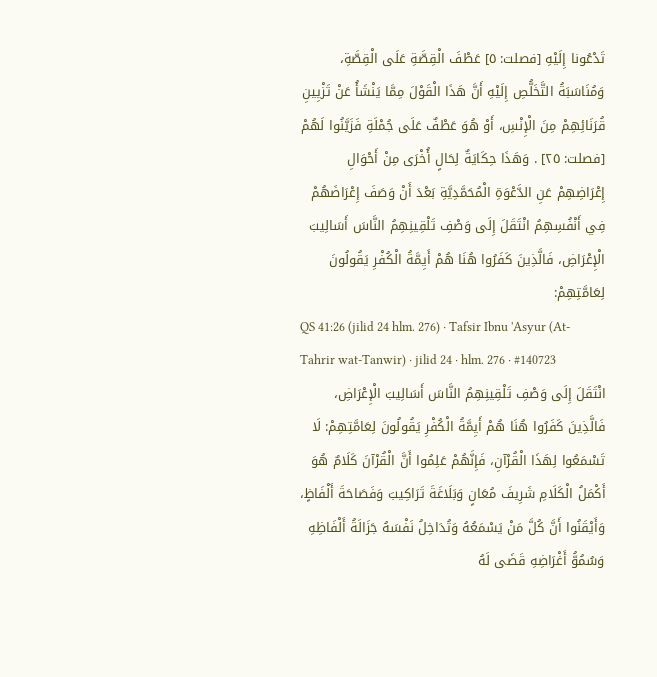تَدْعُونا إِلَيْهِ [فصلت: ٥] عَطْفَ الْقِصَّةِ عَلَى الْقِصَّةِ، وَمُنَاسَبَةُ التَّخَلُّصِ إِلَيْهِ أَنَّ هَذَا الْقَوْلَ مِمَّا يَنْشَأُ عَنْ تَزْيِينِ قُرَنَائِهِمْ مِنَ الْإِنْسِ، أَوْ هُوَ عَطْفٌ عَلَى جُمْلَةِ فَزَيَّنُوا لَهُمْ [فصلت: ٢٥] . وَهَذَا حِكَايَةٌ لِحَالٍ أُخْرَى مِنْ أَحْوَالِ إِعْرَاضِهِمْ عَنِ الدَّعْوَةِ الْمُحَمَّدِيَّةِ بَعْدَ أَنْ وَصَفَ إِعْرَاضَهُمْ فِي أَنْفُسِهِمُ انْتَقَلَ إِلَى وَصْفِ تَلْقِينِهِمُ النَّاسَ أَسَالِيبَ الْإِعْرَاضِ، فَالَّذِينَ كَفَرُوا هُنَا هُمْ أَيِمَّةُ الْكُفْرِ يَقُولُونَ لِعَامَّتِهِمْ:
QS 41:26 (jilid 24 hlm. 276) · Tafsir Ibnu 'Asyur (At-Tahrir wat-Tanwir) · jilid 24 · hlm. 276 · #140723
انْتَقَلَ إِلَى وَصْفِ تَلْقِينِهِمُ النَّاسَ أَسَالِيبَ الْإِعْرَاضِ، فَالَّذِينَ كَفَرُوا هُنَا هُمْ أَيِمَّةُ الْكُفْرِ يَقُولُونَ لِعَامَّتِهِمْ: لَا تَسْمَعُوا لِهَذَا الْقُرْآنِ، فَإِنَّهُمْ عَلِمُوا أَنَّ الْقُرْآنَ كَلَامٌ هُوَ أَكْمَلُ الْكَلَامِ شَرِيفَ مُعَانٍ وَبَلَاغَةَ تَرَاكِيبَ وَفَصَاحَةَ أَلْفَاظٍ، وَأَيْقَنُوا أَنَّ كُلَّ مَنْ يَسْمَعُهُ وَتُدَاخِلُ نَفْسَهُ جَزَالَةُ أَلْفَاظِهِ وَسُمُوُّ أَغْرَاضِهِ قَضَى لَهُ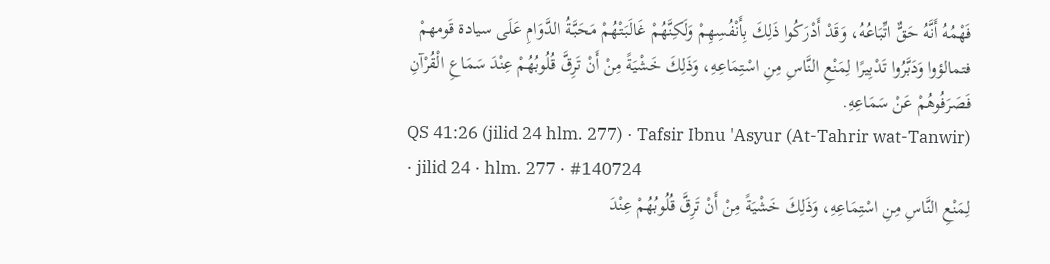فَهْمُهُ أَنَّهُ حَقٌّ اتِّبَاعُهُ، وَقَدْ أَدْرَكُوا ذَلِكَ بِأَنْفُسِهِمْ وَلَكِنَّهُمْ غَالَبَتْهُمْ مَحَبَّةُ الدَّوَامِ عَلَى سيادة قَومهمْ فتمالؤوا وَدَبَّرُوا تَدْبِيرًا لِمَنْعِ النَّاسِ مِنِ اسْتِمَاعِهِ، وَذَلِكَ خَشْيَةً مِنْ أَنْ تَرِقَّ قُلُوبُهُمْ عِنْدَ سَمَاعِ الْقُرْآنِ فَصَرَفُوهُمْ عَنْ سَمَاعِهِ.
QS 41:26 (jilid 24 hlm. 277) · Tafsir Ibnu 'Asyur (At-Tahrir wat-Tanwir) · jilid 24 · hlm. 277 · #140724
لِمَنْعِ النَّاسِ مِنِ اسْتِمَاعِهِ، وَذَلِكَ خَشْيَةً مِنْ أَنْ تَرِقَّ قُلُوبُهُمْ عِنْدَ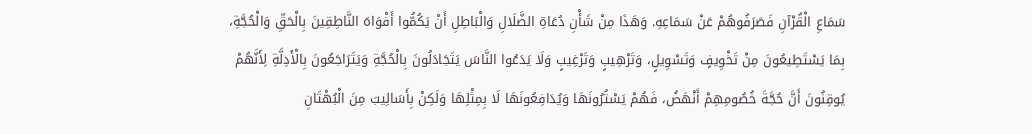سَمَاعِ الْقُرْآنِ فَصَرَفُوهُمْ عَنْ سَمَاعِهِ. وَهَذَا مِنْ شَأْنِ دُعَاةِ الضَّلَالِ وَالْبَاطِلِ أَنْ يَكُمُّوا أَفْوَاهَ النَّاطِقِينَ بِالْحَقِّ وَالْحُجَّةِ، بِمَا يَسْتَطِيعُونَ مِنْ تَخْوِيفٍ وَتَسْوِيلٍ، وَتَرْهِيبٍ وَتَرْغِيبٍ وَلَا يَدَعُوا النَّاسَ يَتَجَادَلُونَ بِالْحُجَّةِ وَيَتَرَاجَعُونَ بِالْأَدِلَّةِ لِأَنَّهُمْ يُوقِنُونَ أَنَّ حُجَّةَ خُصُومِهِمْ أَنْهَضُ، فَهُمْ يَسْتُرُونَهَا وَيُدَافِعُونَهَا لَا بِمِثْلِهَا وَلَكِنْ بِأَسَالِيبَ مِنَ الْبُهْتَانِ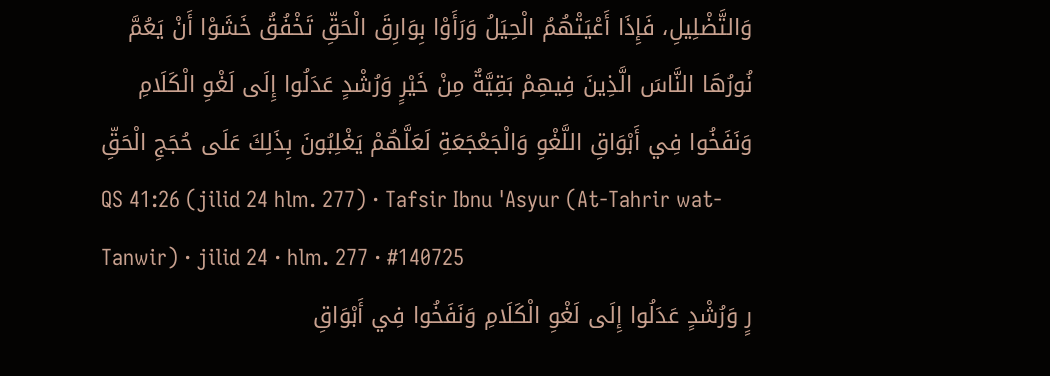وَالتَّضْلِيلِ، فَإِذَا أَعْيَتْهُمُ الْحِيَلُ وَرَأَوْا بِوَارِقَ الْحَقِّ تَخْفُقُ خَشَوْا أَنْ يَعُمَّ نُورُهَا النَّاسَ الَّذِينَ فِيهِمْ بَقِيَّةٌ مِنْ خَيْرٍ وَرُشْدٍ عَدَلُوا إِلَى لَغْوِ الْكَلَامِ وَنَفَخُوا فِي أَبْوَاقِ اللَّغْوِ وَالْجَعْجَعَةِ لَعَلَّهُمْ يَغْلِبُونَ بِذَلِكَ عَلَى حُجَجِ الْحَقِّ
QS 41:26 (jilid 24 hlm. 277) · Tafsir Ibnu 'Asyur (At-Tahrir wat-Tanwir) · jilid 24 · hlm. 277 · #140725
رٍ وَرُشْدٍ عَدَلُوا إِلَى لَغْوِ الْكَلَامِ وَنَفَخُوا فِي أَبْوَاقِ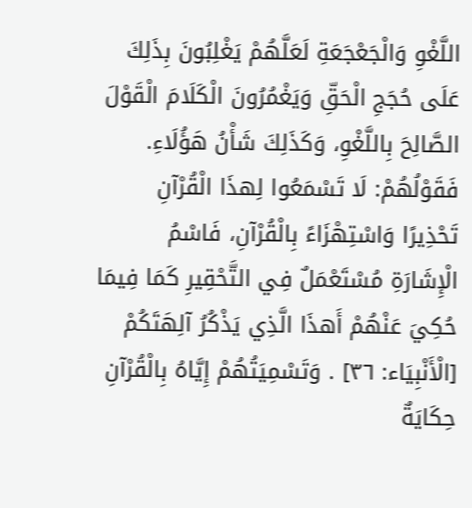اللَّغْوِ وَالْجَعْجَعَةِ لَعَلَّهُمْ يَغْلِبُونَ بِذَلِكَ عَلَى حُجَجِ الْحَقِّ وَيَغْمُرُونَ الْكَلَامَ الْقَوْلَ الصَّالِحَ بِاللَّغْوِ، وَكَذَلِكَ شَأْنُ هَؤُلَاءِ. فَقَوْلُهُمْ: لَا تَسْمَعُوا لِهذَا الْقُرْآنِ تَحْذِيرًا وَاسْتِهْزَاءً بِالْقُرْآنِ، فَاسْمُ الْإِشَارَةِ مُسْتَعْمَلٌ فِي التَّحْقِيرِ كَمَا فِيمَا حُكِيَ عَنْهُمْ أَهذَا الَّذِي يَذْكُرُ آلِهَتَكُمْ [الْأَنْبِيَاء: ٣٦] . وَتَسْمِيَتُهُمْ إِيَّاهُ بِالْقُرْآنِ حِكَايَةٌ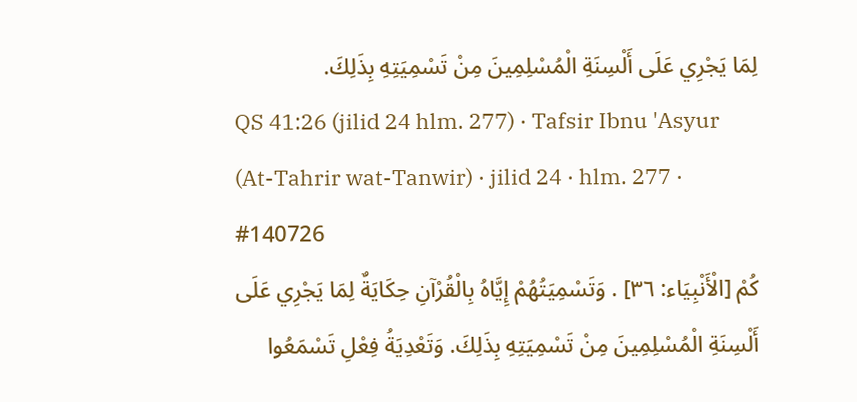لِمَا يَجْرِي عَلَى أَلْسِنَةِ الْمُسْلِمِينَ مِنْ تَسْمِيَتِهِ بِذَلِكَ.
QS 41:26 (jilid 24 hlm. 277) · Tafsir Ibnu 'Asyur (At-Tahrir wat-Tanwir) · jilid 24 · hlm. 277 · #140726
كُمْ [الْأَنْبِيَاء: ٣٦] . وَتَسْمِيَتُهُمْ إِيَّاهُ بِالْقُرْآنِ حِكَايَةٌ لِمَا يَجْرِي عَلَى أَلْسِنَةِ الْمُسْلِمِينَ مِنْ تَسْمِيَتِهِ بِذَلِكَ. وَتَعْدِيَةُ فِعْلِ تَسْمَعُوا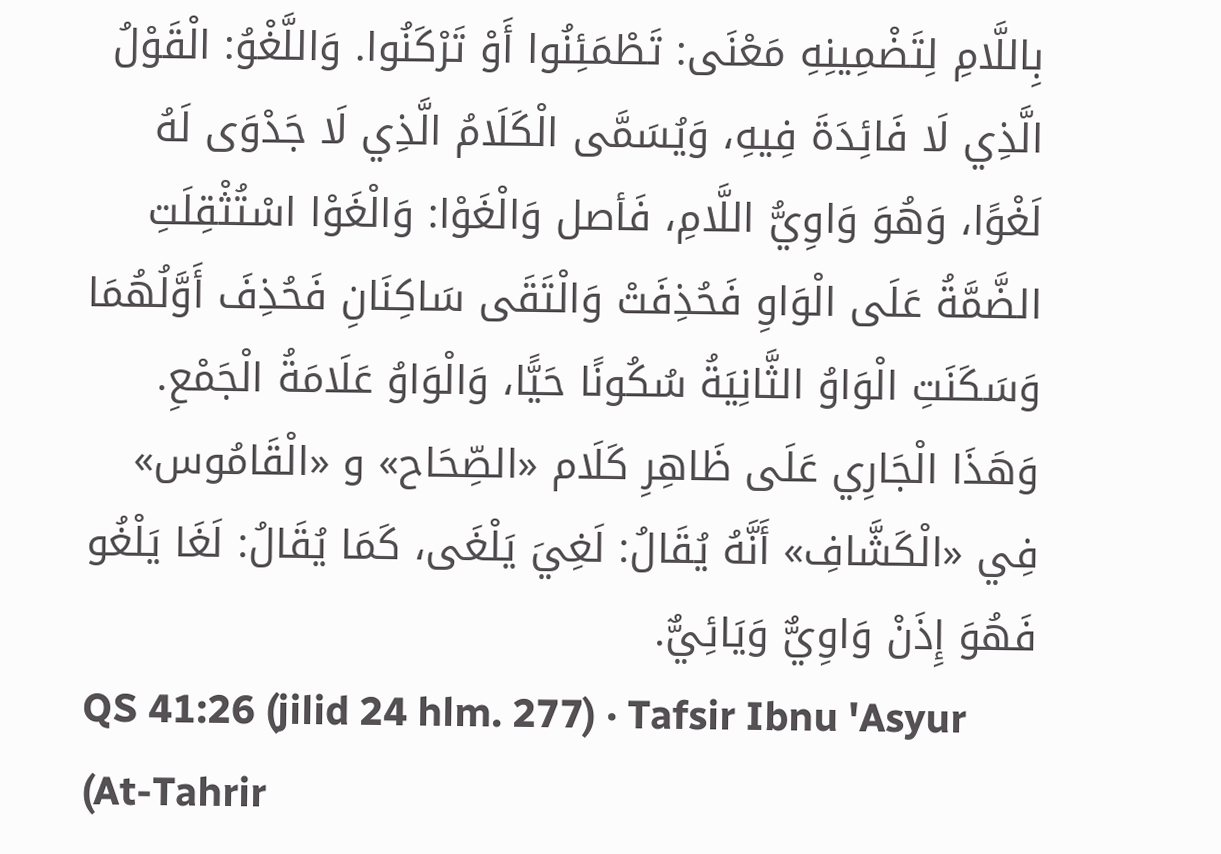بِاللَّامِ لِتَضْمِينِهِ مَعْنَى: تَطْمَئِنُوا أَوْ تَرْكَنُوا. وَاللَّغْوُ: الْقَوْلُ الَّذِي لَا فَائِدَةَ فِيهِ، وَيُسَمَّى الْكَلَامُ الَّذِي لَا جَدْوَى لَهُ لَغْوًا، وَهُوَ وَاوِيُّ اللَّامِ، فَأصل وَالْغَوْا: وَالْغَوْا اسْتُثْقِلَتِ الضَّمَّةُ عَلَى الْوَاوِ فَحُذِفَتْ وَالْتَقَى سَاكِنَانِ فَحُذِفَ أَوَّلُهُمَا وَسَكَنَتِ الْوَاوُ الثَّانِيَةُ سُكُونًا حَيًّا، وَالْوَاوُ عَلَامَةُ الْجَمْعِ. وَهَذَا الْجَارِي عَلَى ظَاهِرِ كَلَام «الصِّحَاح» و «الْقَامُوس» فِي «الْكَشَّافِ» أَنَّهُ يُقَالُ: لَغِيَ يَلْغَى، كَمَا يُقَالُ: لَغَا يَلْغُو فَهُوَ إِذَنْ وَاوِيٌّ وَيَائِيٌّ.
QS 41:26 (jilid 24 hlm. 277) · Tafsir Ibnu 'Asyur (At-Tahrir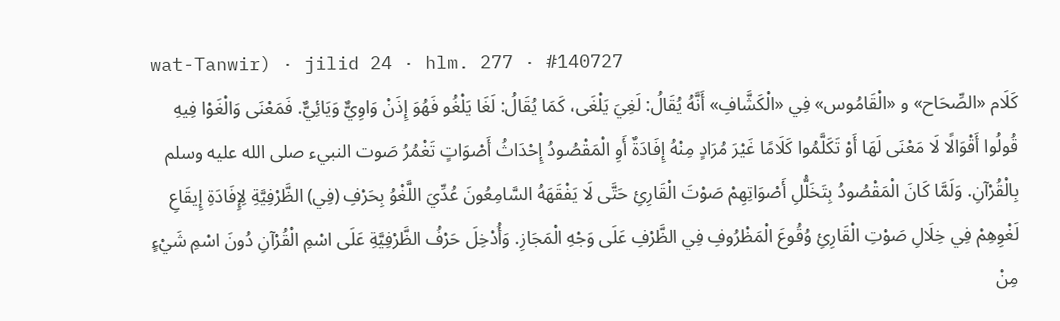wat-Tanwir) · jilid 24 · hlm. 277 · #140727
كَلَام «الصِّحَاح» و «الْقَامُوس» فِي «الْكَشَّافِ» أَنَّهُ يُقَالُ: لَغِيَ يَلْغَى، كَمَا يُقَالُ: لَغَا يَلْغُو فَهُوَ إِذَنْ وَاوِيٌّ وَيَائِيٌّ. فَمَعْنَى وَالْغَوْا فِيهِ قُولُوا أَقْوَالًا لَا مَعْنَى لَهَا أَوْ تَكَلَّمُوا كَلَامًا غَيْرَ مُرَادٍ مِنْهُ إِفَادَةٌ أَوِ الْمَقْصُودُ إِحْدَاثُ أَصْوَاتٍ تَغْمُرُ صَوت النبيء صلى الله عليه وسلم بِالْقُرْآنِ. وَلَمَّا كَانَ الْمَقْصُودُ بِتَخَلُّلِ أَصْوَاتِهِمْ صَوْتَ الْقَارِئِ حَتَّى لَا يَفْقَهَهُ السَّامِعُونَ عُدِّيَ اللَّغْوُ بِحَرْفِ (فِي) الظَّرْفِيَّةِ لِإِفَادَةِ إِيقَاعِ لَغْوِهِمْ فِي خِلَالِ صَوْتِ الْقَارِئِ وُقُوعَ الْمَظْرُوفِ فِي الظَّرْفِ عَلَى وَجْهِ الْمَجَازِ. وَأُدْخِلَ حَرْفُ الظَّرْفِيَّةِ عَلَى اسْمِ الْقُرْآنِ دُونَ اسْمِ شَيْءٍ مِنْ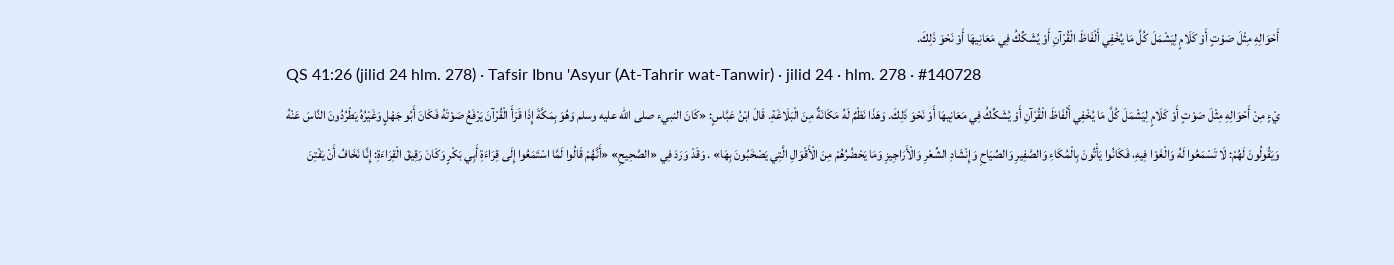أَحْوَالِهِ مِثْلَ صَوْتٍ أَوْ كَلَامٍ لِيَشْمَلَ كُلَّ مَا يُخْفِي أَلْفَاظَ الْقُرْآنِ أَوْ يُشَكِّكُ فِي مَعَانِيهَا أَوْ نَحْوَ ذَلِكَ.
QS 41:26 (jilid 24 hlm. 278) · Tafsir Ibnu 'Asyur (At-Tahrir wat-Tanwir) · jilid 24 · hlm. 278 · #140728
يْءٍ مِنْ أَحْوَالِهِ مِثْلَ صَوْتٍ أَوْ كَلَامٍ لِيَشْمَلَ كُلَّ مَا يُخْفِي أَلْفَاظَ الْقُرْآنِ أَوْ يُشَكِّكُ فِي مَعَانِيهَا أَوْ نَحْوَ ذَلِكَ. وَهَذَا نَظْمٌ لَهُ مَكَانَةٌ مِنَ الْبَلَاغَةِ. قَالَ ابْنُ عَبَّاسٍ: «كَانَ النبيء صلى الله عليه وسلم وَهُوَ بِمَكَّةَ إِذَا قَرَأَ الْقُرْآنَ يَرْفَعُ صَوْتَهُ فَكَانَ أَبُو جَهْلٍ وَغَيْرُهُ يَطْرُدُونَ النَّاسَ عَنْهُ وَيَقُولُونَ لَهُمْ: لَا تَسْمَعُوا لَهُ وَالْغَوْا فِيهِ، فَكَانُوا يَأْتُونَ بِالْمُكَاءِ وَالصَّفِيرِ وَالصِّيَاحِ وَإِنْشَادِ الشِّعْرِ وَالْأَرَاجِيزِ وَمَا يَحْضُرُهُمْ مِنَ الْأَقْوَالِ الَّتِي يَصْخَبُونَ بِهَا» . وَقَدْ وَرَدَ فِي «الصَّحِيحِ» «أَنَّهُمْ قَالُوا لَمَّا اسْتَمَعُوا إِلَى قِرَاءَةِ أَبِي بَكْرٍ وَكَانَ رَقِيقَ الْقِرَاءَةِ: إِنَّا نَخَافُ أَنْ يَفْتِنَ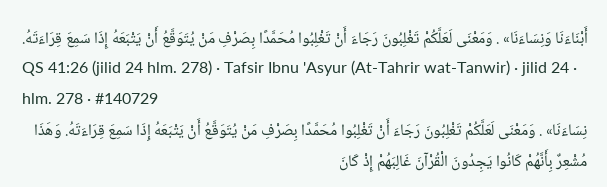أَبْنَاءَنَا وَنِسَاءَنَا» . وَمَعْنَى لَعَلَّكُمْ تَغْلِبُونَ رَجَاءَ أَنْ تَغْلِبُوا مُحَمَّدًا بِصَرْفِ مَنْ يُتَوَقَّعُ أَنْ يَتْبَعَهُ إِذَا سَمِعَ قِرَاءَتَهُ.
QS 41:26 (jilid 24 hlm. 278) · Tafsir Ibnu 'Asyur (At-Tahrir wat-Tanwir) · jilid 24 · hlm. 278 · #140729
نِسَاءَنَا» . وَمَعْنَى لَعَلَّكُمْ تَغْلِبُونَ رَجَاءَ أَنْ تَغْلِبُوا مُحَمَّدًا بِصَرْفِ مَنْ يُتَوَقَّعُ أَنْ يَتْبَعَهُ إِذَا سَمِعَ قِرَاءَتَهُ. وَهَذَا مُشْعِرٌ بِأَنَّهُمْ كَانُوا يَجِدُونَ الْقُرْآنَ غَالِبَهُمْ إِذْ كَانَ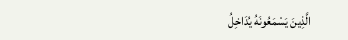الَّذِينَ يَسْمَعُونَهُ يُدَاخِلُ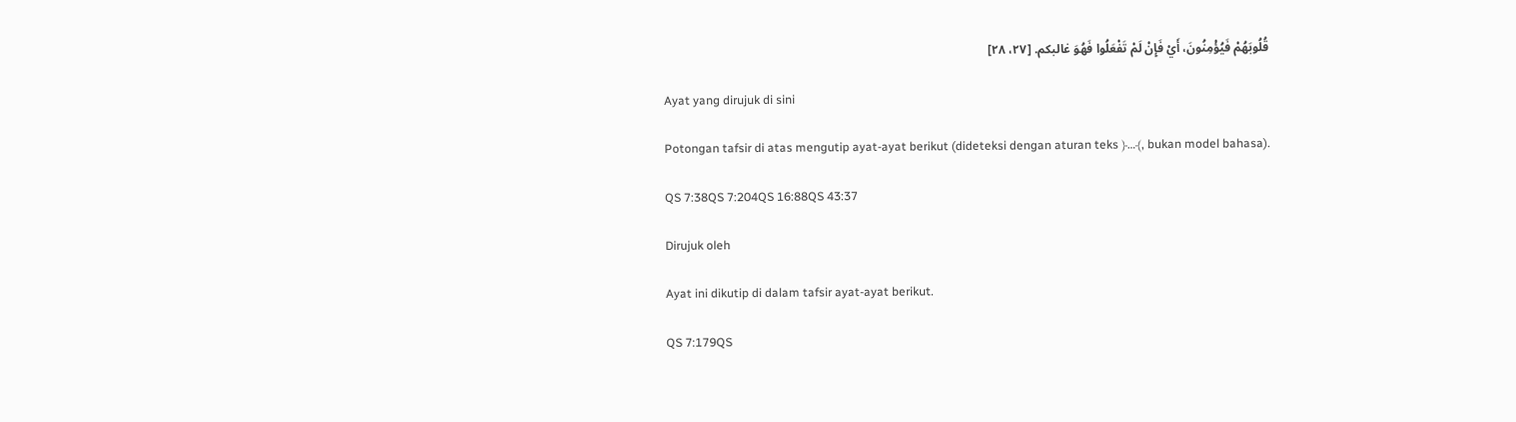قُلُوبَهُمْ فَيُؤْمِنُونَ، أَيْ فَإِنْ لَمْ تَفْعَلُوا فَهُوَ غالبكم. [٢٧، ٢٨]

Ayat yang dirujuk di sini

Potongan tafsir di atas mengutip ayat-ayat berikut (dideteksi dengan aturan teks ﴿…﴾, bukan model bahasa).

QS 7:38QS 7:204QS 16:88QS 43:37

Dirujuk oleh

Ayat ini dikutip di dalam tafsir ayat-ayat berikut.

QS 7:179QS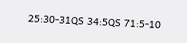25:30-31QS 34:5QS 71:5-10